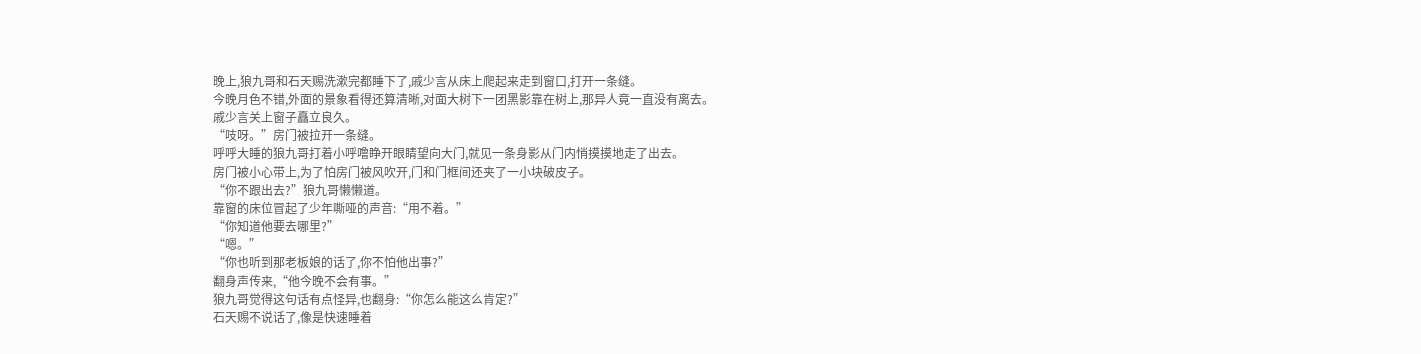晚上,狼九哥和石天赐洗漱完都睡下了,戚少言从床上爬起来走到窗口,打开一条缝。
今晚月色不错,外面的景象看得还算清晰,对面大树下一团黑影靠在树上,那异人竟一直没有离去。
戚少言关上窗子矗立良久。
“吱呀。”房门被拉开一条缝。
呼呼大睡的狼九哥打着小呼噜睁开眼睛望向大门,就见一条身影从门内悄摸摸地走了出去。
房门被小心带上,为了怕房门被风吹开,门和门框间还夹了一小块破皮子。
“你不跟出去?”狼九哥懒懒道。
靠窗的床位冒起了少年嘶哑的声音:“用不着。”
“你知道他要去哪里?”
“嗯。”
“你也听到那老板娘的话了,你不怕他出事?”
翻身声传来,“他今晚不会有事。”
狼九哥觉得这句话有点怪异,也翻身:“你怎么能这么肯定?”
石天赐不说话了,像是快速睡着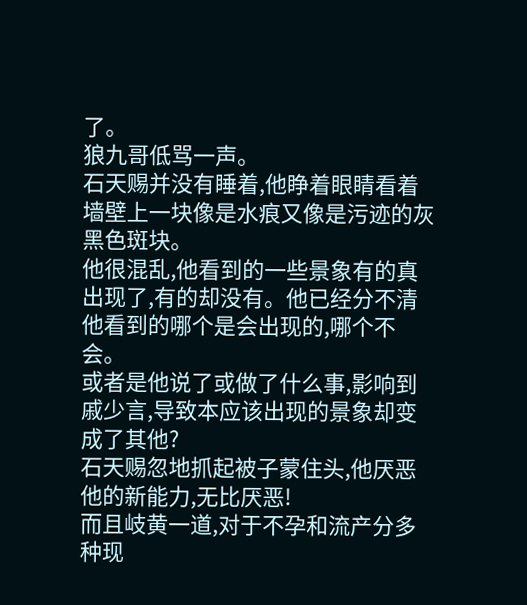了。
狼九哥低骂一声。
石天赐并没有睡着,他睁着眼睛看着墙壁上一块像是水痕又像是污迹的灰黑色斑块。
他很混乱,他看到的一些景象有的真出现了,有的却没有。他已经分不清他看到的哪个是会出现的,哪个不会。
或者是他说了或做了什么事,影响到戚少言,导致本应该出现的景象却变成了其他?
石天赐忽地抓起被子蒙住头,他厌恶他的新能力,无比厌恶!
而且岐黄一道,对于不孕和流产分多种现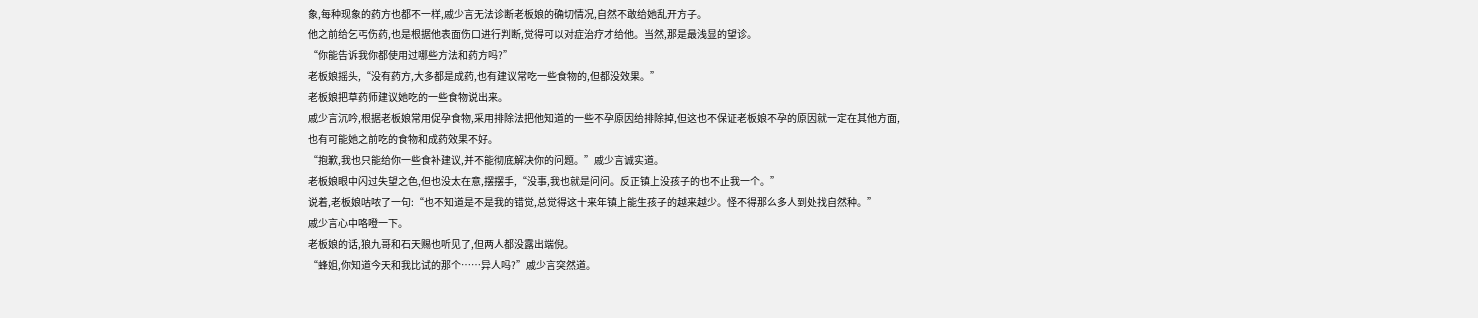象,每种现象的药方也都不一样,戚少言无法诊断老板娘的确切情况,自然不敢给她乱开方子。
他之前给乞丐伤药,也是根据他表面伤口进行判断,觉得可以对症治疗才给他。当然,那是最浅显的望诊。
“你能告诉我你都使用过哪些方法和药方吗?”
老板娘摇头,“没有药方,大多都是成药,也有建议常吃一些食物的,但都没效果。”
老板娘把草药师建议她吃的一些食物说出来。
戚少言沉吟,根据老板娘常用促孕食物,采用排除法把他知道的一些不孕原因给排除掉,但这也不保证老板娘不孕的原因就一定在其他方面,也有可能她之前吃的食物和成药效果不好。
“抱歉,我也只能给你一些食补建议,并不能彻底解决你的问题。”戚少言诚实道。
老板娘眼中闪过失望之色,但也没太在意,摆摆手,“没事,我也就是问问。反正镇上没孩子的也不止我一个。”
说着,老板娘咕哝了一句:“也不知道是不是我的错觉,总觉得这十来年镇上能生孩子的越来越少。怪不得那么多人到处找自然种。”
戚少言心中咯噔一下。
老板娘的话,狼九哥和石天赐也听见了,但两人都没露出端倪。
“蜂姐,你知道今天和我比试的那个……异人吗?”戚少言突然道。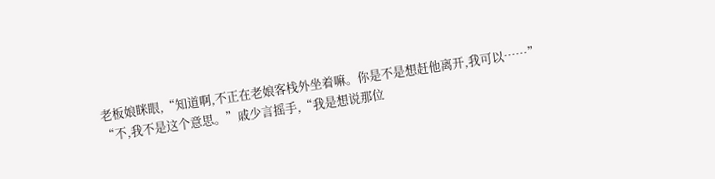老板娘眯眼,“知道啊,不正在老娘客栈外坐着嘛。你是不是想赶他离开,我可以……”
“不,我不是这个意思。”戚少言摇手,“我是想说那位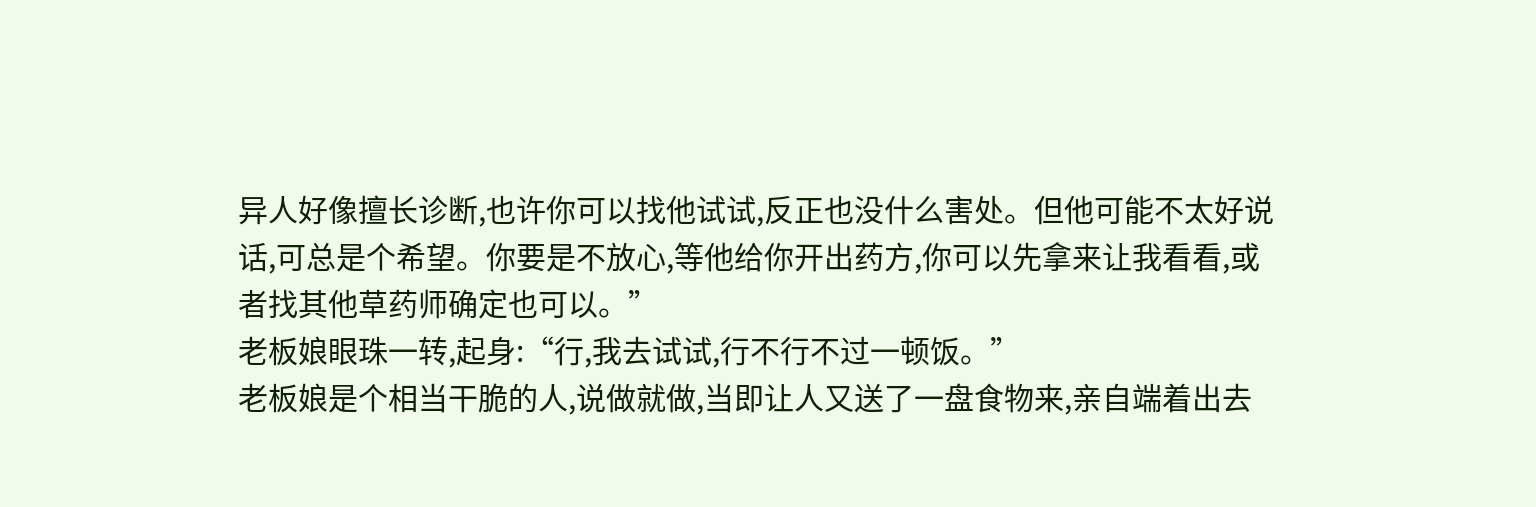异人好像擅长诊断,也许你可以找他试试,反正也没什么害处。但他可能不太好说话,可总是个希望。你要是不放心,等他给你开出药方,你可以先拿来让我看看,或者找其他草药师确定也可以。”
老板娘眼珠一转,起身:“行,我去试试,行不行不过一顿饭。”
老板娘是个相当干脆的人,说做就做,当即让人又送了一盘食物来,亲自端着出去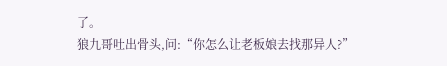了。
狼九哥吐出骨头,问:“你怎么让老板娘去找那异人?”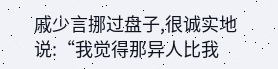戚少言挪过盘子,很诚实地说:“我觉得那异人比我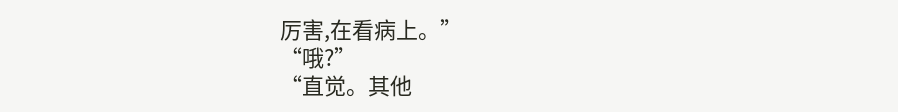厉害,在看病上。”
“哦?”
“直觉。其他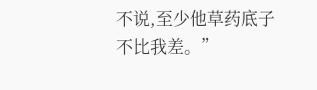不说,至少他草药底子不比我差。”